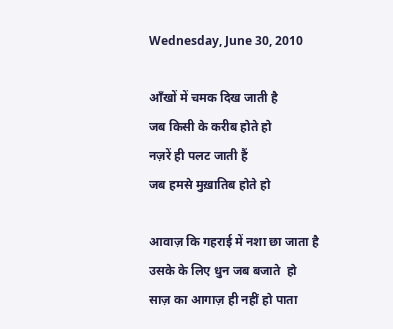Wednesday, June 30, 2010

आँखों में चमक दिख जाती है
जब किसी के करीब होते हो
नज़रें ही पलट जाती हैं
जब हमसे मुख़ातिब होते हो

आवाज़ कि गहराई में नशा छा जाता है
उसके के लिए धुन जब बजाते  हो
साज़ का आगाज़ ही नहीं हो पाता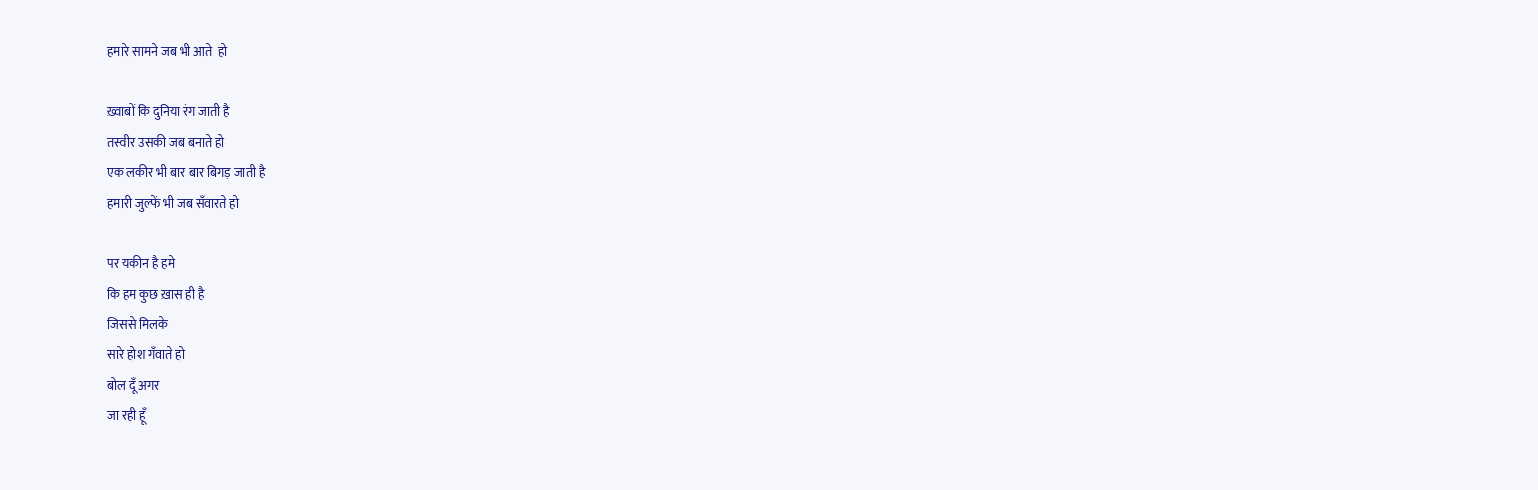हमारे सामने जब भी आते  हो

ख़्वाबों कि दुनिया रंग जाती है
तस्वीर उसकी जब बनाते हो
एक लकीर भी बार बार बिगड़ जाती है
हमारी जुल्फें भी जब सँवारते हो

पर यकीन है हमे
कि हम कुछ ख़ास ही है
जिससे मिलके
सारे होश गँवाते हो
बोल दूँ अगर
जा रही हूँ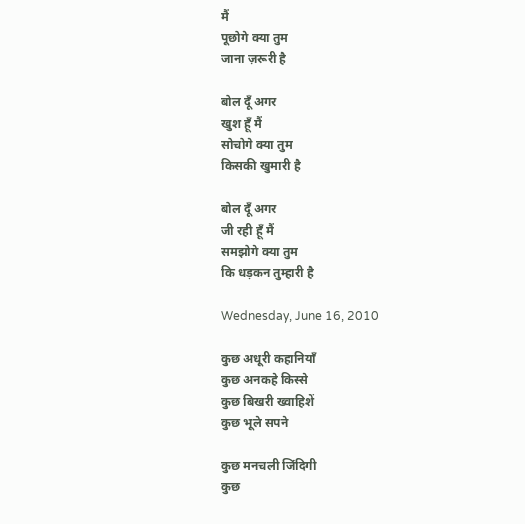मैं
पूछोगे क्या तुम
जाना ज़रूरी है

बोल दूँ अगर
खुश हूँ मैं
सोचोगे क्या तुम
किसकी खुमारी है

बोल दूँ अगर
जी रही हूँ मैं
समझोगे क्या तुम
कि धड़कन तुम्हारी है

Wednesday, June 16, 2010

कुछ अधूरी कहानियाँ
कुछ अनकहे किस्से
कुछ बिखरी ख्वाहिशें
कुछ भूले सपने

कुछ मनचली जिंदिगी
कुछ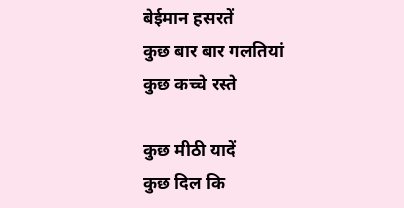बेईमान हसरतें
कुछ बार बार गलतियां
कुछ कच्चे रस्ते

कुछ मीठी यादें
कुछ दिल कि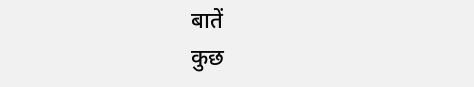बातें
कुछ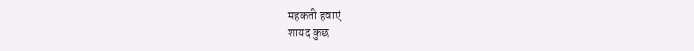महकती हवाएं
शायद कुछ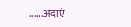......अदाएं